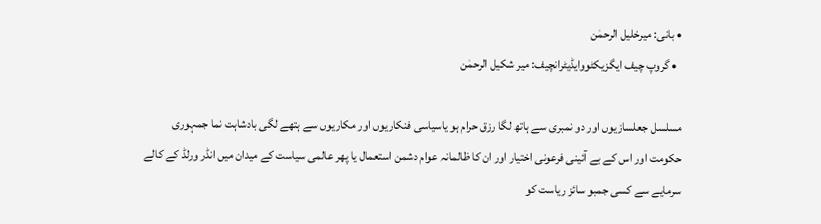• بانی: میرخلیل الرحمٰن
  • گروپ چیف ایگزیکٹووایڈیٹرانچیف: میر شکیل الرحمٰن

مسلسل جعلسازیوں اور دو نمبری سے ہاتھ لگا رزق حرام ہو یاسیاسی فنکاریوں اور مکاریوں سے ہتھے لگی بادشاہت نما جمہوری حکومت اور اس کے بے آئینی فرعونی اختیار اور ان کا ظالمانہ عوام دشمن استعمال یا پھر عالمی سیاست کے میدان میں انڈر ورلڈ کے کالے سرمایے سے کسی جمبو سائز ریاست کو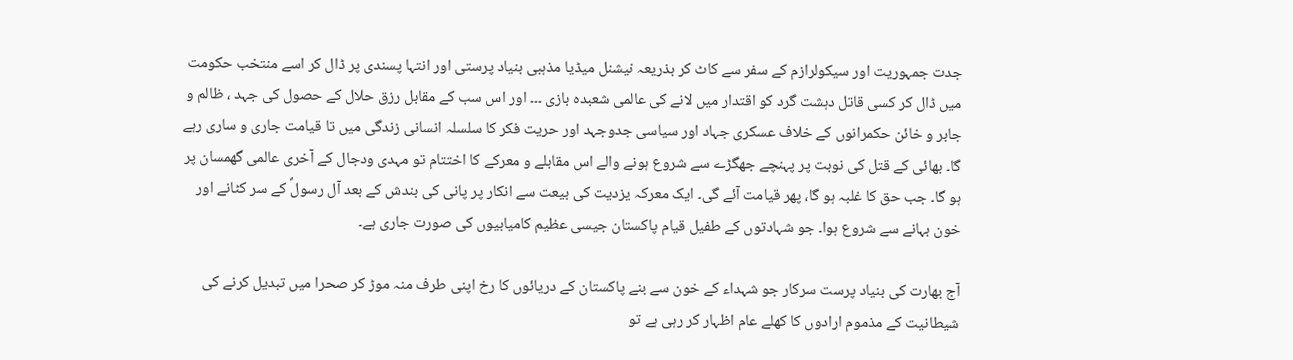جدت جمہوریت اور سیکولرازم کے سفر سے کاٹ کر بذریعہ نیشنل میڈیا مذہبی بنیاد پرستی اور انتہا پسندی پر ڈال کر اسے منتخب حکومت میں ڈال کر کسی قاتل دہشت گرد کو اقتدار میں لانے کی عالمی شعبدہ بازی ۔۔۔ اور اس سب کے مقابل رزق حلال کے حصول کی جہد ، ظالم و جابر و خائن حکمرانوں کے خلاف عسکری جہاد اور سیاسی جدوجہد اور حریت فکر کا سلسلہ انسانی زندگی میں تا قیامت جاری و ساری رہے گا۔ بھائی کے قتل کی نوبت پر پہنچے جھگڑے سے شروع ہونے والے اس مقابلے و معرکے کا اختتام تو مہدی ودجال کے آخری عالمی گھمسان پر ہو گا۔ جب حق کا غلبہ ہو گا، پھر قیامت آئے گی۔ ایک معرکہ یزدیت کی بیعت سے انکار پر پانی کی بندش کے بعد آل رسولؐ کے سر کٹانے اور خون بہانے سے شروع ہوا۔ جو شہادتوں کے طفیل قیام پاکستان جیسی عظیم کامیابیوں کی صورت جاری ہے۔

آج بھارت کی بنیاد پرست سرکار جو شہداء کے خون سے بنے پاکستان کے دریائوں کا رخ اپنی طرف منہ موڑ کر صحرا میں تبدیل کرنے کی شیطانیت کے مذموم ارادوں کا کھلے عام اظہار کر رہی ہے تو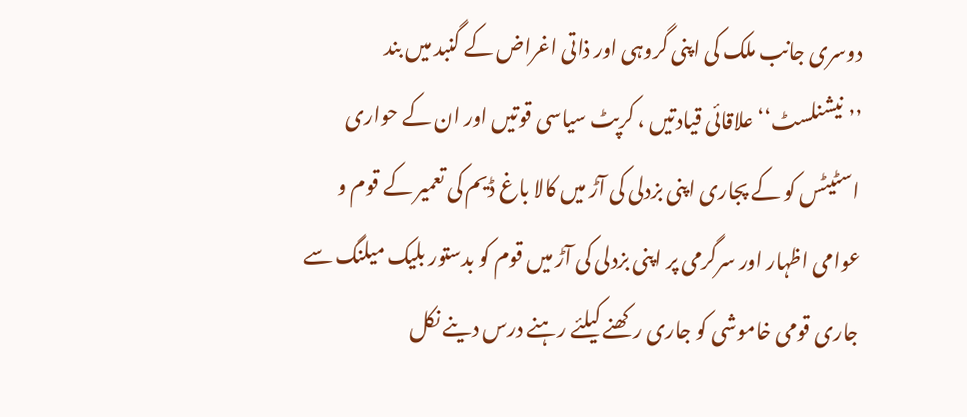دوسری جانب ملک کی اپنی گروہی اور ذاتی اغراض کے گنبد میں بند ’’نیشنلسٹ‘‘ علاقائی قیادتیں ، کرپٹ سیاسی قوتیں اور ان کے حواری اسٹیٹس کو کے پجاری اپنی بزدلی کی آڑ میں کالا باغ ڈیم کی تعمیر کے قوم و عوامی اظہار اور سرگرمی پر اپنی بزدلی کی آڑ میں قوم کو بدستور بلیک میلنگ سے جاری قومی خاموشی کو جاری رکھنے کیلئے رہنے درس دینے نکل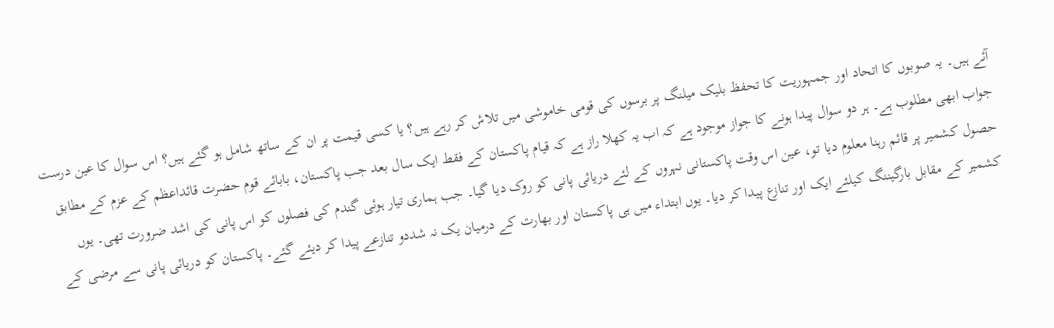آئے ہیں۔ یہ صوبوں کا اتحاد اور جمہوریت کا تحفظ بلیک میلنگ پر برسوں کی قومی خاموشی میں تلاش کر رہے ہیں؟ یا کسی قیمت پر ان کے ساتھ شامل ہو گئے ہیں؟ اس سوال کا عین درست جواب ابھی مطلوب ہے۔ ہر دو سوال پیدا ہونے کا جواز موجود ہے کہ اب یہ کھلا راز ہے کہ قیام پاکستان کے فقط ایک سال بعد جب پاکستان، بابائے قوم حضرت قائداعظم کے عزم کے مطابق حصول کشمیر پر قائم رہنا معلوم دیا تو، عین اس وقت پاکستانی نہروں کے لئے دریائی پانی کو روک دیا گیا۔ جب ہماری تیار ہوئی گندم کی فصلوں کو اس پانی کی اشد ضرورت تھی۔ یوں کشمیر کے مقابل بارگیننگ کیلئے ایک اور تنازع پیدا کر دیا۔ یوں ابتداء میں ہی پاکستان اور بھارت کے درمیان یک نہ شددو تنازعے پیدا کر دیئے گئے۔ پاکستان کو دریائی پانی سے مرضی کے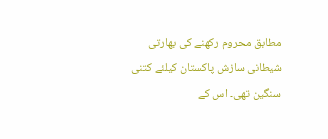مطابق محروم رکھنے کی بھارتی شیطانی سازش پاکستان کیلئے کتنی سنگین تھی۔ اس کے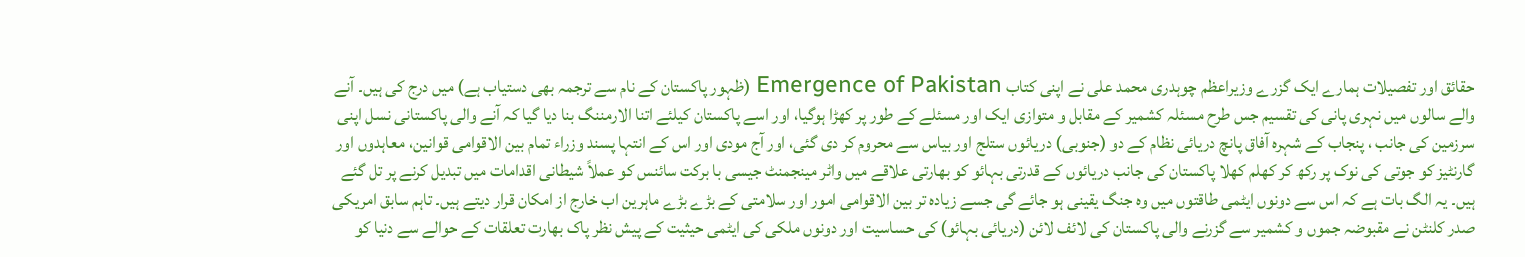حقائق اور تفصیلات ہمارے ایک گزرے وزیراعظم چوہدری محمد علی نے اپنی کتاب Emergence of Pakistan (ظہور پاکستان کے نام سے ترجمہ بھی دستیاب ہے) میں درج کی ہیں۔ آنے والے سالوں میں نہری پانی کی تقسیم جس طرح مسئلہ کشمیر کے مقابل و متوازی ایک اور مسئلے کے طور پر کھڑا ہوگیا، اور اسے پاکستان کیلئے اتنا الارمننگ بنا دیا گیا کہ آنے والی پاکستانی نسل اپنی سرزمین کی جانب ، پنجاب کے شہرہ آفاق پانچ دریائی نظام کے دو (جنوبی) دریائوں ستلج اور بیاس سے محروم کر دی گئی، اور آج مودی اور اس کے انتہا پسند وزراء تمام بین الاقوامی قوانین، معاہدوں اور گارنٹیز کو جوتی کی نوک پر رکھ کر کھلم کھلا پاکستان کی جانب دریائوں کے قدرتی بہائو کو بھارتی علاقے میں واٹر مینجمنٹ جیسی با برکت سائنس کو عملاً شیطانی اقدامات میں تبدیل کرنے پر تل گئے ہیں۔ یہ الگ بات ہے کہ اس سے دونوں ایٹمی طاقتوں میں وہ جنگ یقینی ہو جائے گی جسے زیادہ تر بین الاقوامی امور اور سلامتی کے بڑے بڑے ماہرین اب خارج از امکان قرار دیتے ہیں۔ تاہم سابق امریکی صدر کلنٹن نے مقبوضہ جموں و کشمیر سے گزرنے والی پاکستان کی لائف لائن (دریائی بہائو) کی حساسیت اور دونوں ملکی کی ایٹمی حیثیت کے پیش نظر پاک بھارت تعلقات کے حوالے سے دنیا کو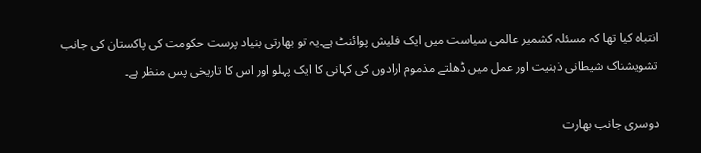انتباہ کیا تھا کہ مسئلہ کشمیر عالمی سیاست میں ایک فلیش پوائنٹ ہے۔یہ تو بھارتی بنیاد پرست حکومت کی پاکستان کی جانب تشویشناک شیطانی ذہنیت اور عمل میں ڈھلتے مذموم ارادوں کی کہانی کا ایک پہلو اور اس کا تاریخی پس منظر ہے۔

دوسری جانب بھارت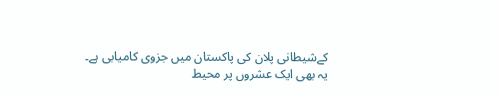کےشیطانی پلان کی پاکستان میں جزوی کامیابی ہے۔ یہ بھی ایک عشروں پر محیط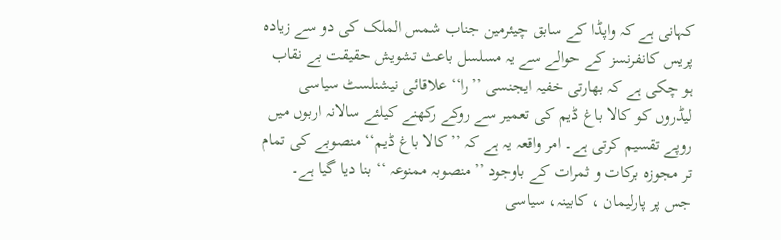کہانی ہے کہ واپڈا کے سابق چیئرمین جناب شمس الملک کی دو سے زیادہ پریس کانفرنسز کے حوالے سے یہ مسلسل باعث تشویش حقیقت بے نقاب ہو چکی ہے کہ بھارتی خفیہ ایجنسی ’’را‘‘ علاقائی نیشنلسٹ سیاسی لیڈروں کو کالا باغ ڈیم کی تعمیر سے روکے رکھنے کیلئے سالانہ اربوں میں روپے تقسیم کرتی ہے۔ امر واقعہ یہ ہے کہ ’’کالا باغ ڈیم‘‘ منصوبے کی تمام تر مجوزہ برکات و ثمرات کے باوجود ’’منصوبہ ممنوعہ ‘‘ بنا دیا گیا ہے۔ جس پر پارلیمان ، کابینہ، سیاسی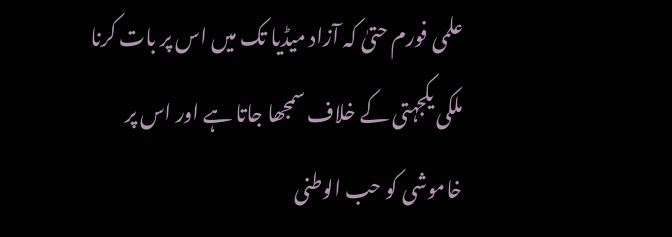علمی فورم حتیٰ کہ آزاد میڈیا تک میں اس پر بات کرنا ملکی یکجہتی کے خلاف سمجھا جاتا ہے اور اس پر خاموشی کو حب الوطنی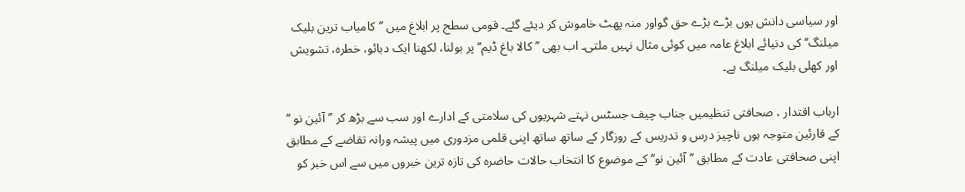اور سیاسی دانش یوں بڑے بڑے حق گواور منہ پھٹ خاموش کر دیئے گئے۔ قومی سطح پر ابلاغ میں ’’کامیاب ترین بلیک میلنگ‘‘ کی دنیائے ابلاغ عامہ میں کوئی مثال نہیں ملتی۔ اب بھی ’’کالا باغ ڈیم‘‘ پر بولنا، لکھنا ایک دبائو، خطرہ، تشویش اور کھلی بلیک میلنگ ہے۔

ارباب اقتدار ، صحافتی تنظیمیں جناب چیف جسٹس نہتے شہریوں کی سلامتی کے ادارے اور سب سے بڑھ کر ’’آئین نو ‘‘ کے قارئین متوجہ ہوں ناچیز درس و تدریس کے روزگار کے ساتھ ساتھ اپنی قلمی مزدوری میں پیشہ ورانہ تقاضے کے مطابق اپنی صحافتی عادت کے مطابق ’’آئین نو‘‘ کے موضوع کا انتخاب حالات حاضرہ کی تازہ ترین خبروں میں سے اس خبر کو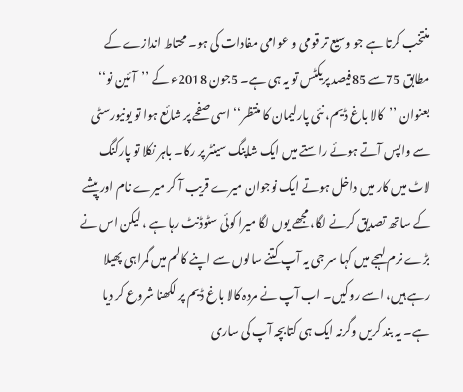منتخب کرتا ہے جو وسیع تر قومی و عوامی مفادات کی ہو۔ محتاط اندازے کے مطابق 75سے 85فیصد پریکٹس تو یہ ہی ہے۔ 5جون 2018ء کے ’’آئین نو‘‘ بعنوان ’’کالا باغ ڈیم، نئی پارلیمان کا منتظر‘‘ اسی صفحے پر شائع ہوا تو یونیورسٹی سے واپس آتے ہوئے راستے میں ایک شاپنگ سینٹر پر رکا۔ باہر نکلا تو پارکنگ لاٹ میں کار میں داخل ہوتے ایک نوجوان میرے قریب آ کر میرے نام اور پیشے کے ساتھ تصدیق کرنے لگا، مجھے یوں لگا میرا کوئی سٹوڈنٹ رہا ہے ، لیکن اس نے بڑے نرم لہجے میں کہا سر جی یہ آپ کتنے سالوں سے اپنے کالم میں گمراہی پھیلا رہے ہیں، اسے روکیں۔ اب آپ نے مردہ کالا باغ ڈیم پر لکھنا شروع کر دیا ہے۔ یہ بند کریں وگرنہ ایک ہی کتابچہ آپ کی ساری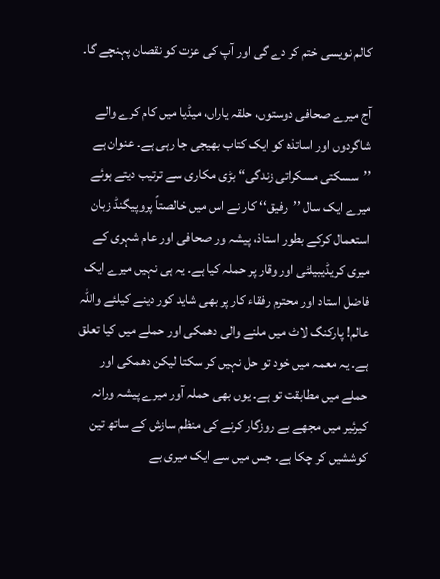کالم نویسی ختم کر دے گی اور آپ کی عزت کو نقصان پہنچے گا۔

آج میرے صحافی دوستوں، حلقہ یاراں، میڈیا میں کام کرے والے شاگردوں اور اساتذہ کو ایک کتاب بھیجی جا رہی ہے۔ عنوان ہے ’’سسکتی مسکراتی زندگی‘‘ بڑی مکاری سے ترتیب دیتے ہوئے میرے ایک سال ’’رفیق‘‘ کار نے اس میں خالصتاً پروپیگنڈ زبان استعمال کرکے بطور استاذ، پیشہ ور صحافی اور عام شہری کے میری کریڈیبیلٹی اور وقار پر حملہ کیا ہے۔ یہ ہی نہیں میرے ایک فاضل استاد اور محترم رفقاء کار پر بھی شاید کور دینے کیلئے واللہ عالم! پارکنگ لاٹ میں ملنے والی دھمکی اور حملے میں کیا تعلق ہے۔ یہ معمہ میں خود تو حل نہیں کر سکتا لیکن دھمکی اور حملے میں مطابقت تو ہے۔ یوں بھی حملہ آور میرے پیشہ ورانہ کیرئیر میں مجھے بے روزگار کرنے کی منظم سازش کے ساتھ تین کوششیں کر چکا ہے۔ جس میں سے ایک میری بے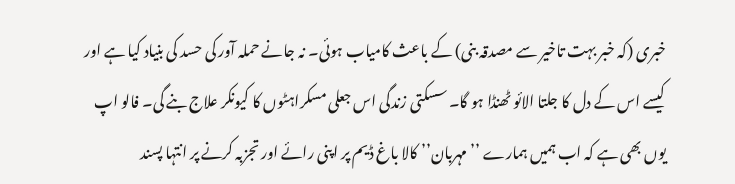خبری (کہ خبر بہت تاخیر سے مصدقہ بنی) کے باعث کامیاب ہوئی۔ نہ جانے حملہ آور کی حسد کی بنیاد کیا ہے اور کیسے اس کے دل کا جلتا الائو ٹھنڈا ہو گا۔ سسکتی زندگی اس جعلی مسکراہٹوں کا کیونکر علاج بنے گی۔ فالو اپ یوں بھی ہے کہ اب ہمیں ہمارے ’’مہربان’’ کالا باغ ڈیم پر اپنی رائے اور تجزبہ کرنے پر انتہا پسند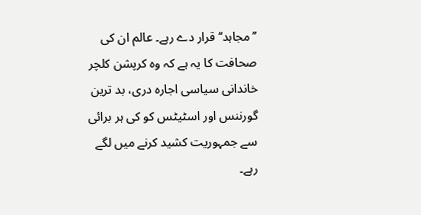’’مجاہد‘‘ قرار دے رہے۔ عالم ان کی صحافت کا یہ ہے کہ وہ کرپشن کلچر خاندانی سیاسی اجارہ دری، بد ترین گورننس اور اسٹیٹس کو کی ہر برائی سے جمہوریت کشید کرنے میں لگے رہے۔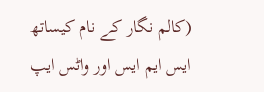(کالم نگار کے نام کیساتھ ایس ایم ایس اور واٹس ایپ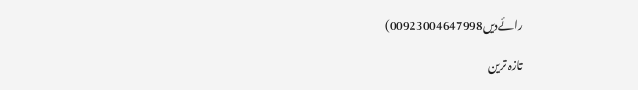رائےدیں00923004647998)

تازہ ترین